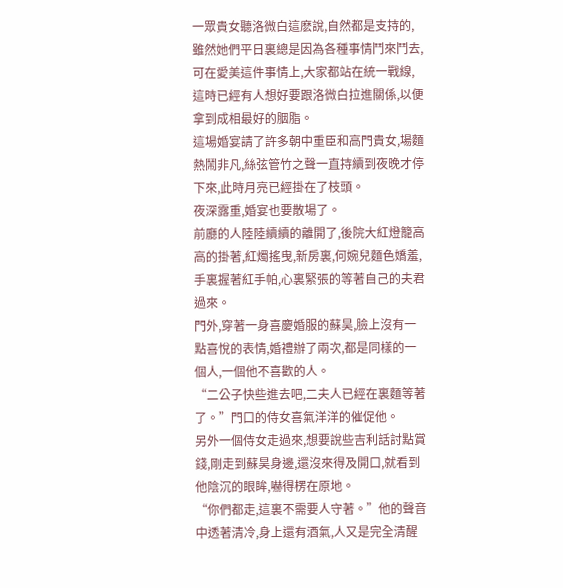一眾貴女聽洛微白這麽說,自然都是支持的,雖然她們平日裏總是因為各種事情鬥來鬥去,可在愛美這件事情上,大家都站在統一戰線,這時已經有人想好要跟洛微白拉進關係,以便拿到成相最好的胭脂。
這場婚宴請了許多朝中重臣和高門貴女,場麵熱鬧非凡,絲弦管竹之聲一直持續到夜晚才停下來,此時月亮已經掛在了枝頭。
夜深露重,婚宴也要散場了。
前廳的人陸陸續續的離開了,後院大紅燈籠高高的掛著,紅燭搖曳,新房裏,何婉兒麵色嬌羞,手裏握著紅手帕,心裏緊張的等著自己的夫君過來。
門外,穿著一身喜慶婚服的蘇昊,臉上沒有一點喜悅的表情,婚禮辦了兩次,都是同樣的一個人,一個他不喜歡的人。
“二公子快些進去吧,二夫人已經在裏麵等著了。”門口的侍女喜氣洋洋的催促他。
另外一個侍女走過來,想要說些吉利話討點賞錢,剛走到蘇昊身邊,還沒來得及開口,就看到他陰沉的眼眸,嚇得楞在原地。
“你們都走,這裏不需要人守著。”他的聲音中透著清冷,身上還有酒氣,人又是完全清醒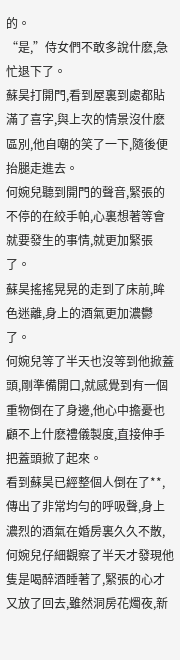的。
“是,”侍女們不敢多說什麽,急忙退下了。
蘇昊打開門,看到屋裏到處都貼滿了喜字,與上次的情景沒什麽區別,他自嘲的笑了一下,隨後便抬腿走進去。
何婉兒聽到開門的聲音,緊張的不停的在絞手帕,心裏想著等會就要發生的事情,就更加緊張了。
蘇昊搖搖晃晃的走到了床前,眸色迷離,身上的酒氣更加濃鬱了。
何婉兒等了半天也沒等到他掀蓋頭,剛準備開口,就感覺到有一個重物倒在了身邊,他心中擔憂也顧不上什麽禮儀製度,直接伸手把蓋頭掀了起來。
看到蘇昊已經整個人倒在了**,傳出了非常均勻的呼吸聲,身上濃烈的酒氣在婚房裏久久不散,
何婉兒仔細觀察了半天才發現他隻是喝醉酒睡著了,緊張的心才又放了回去,雖然洞房花燭夜,新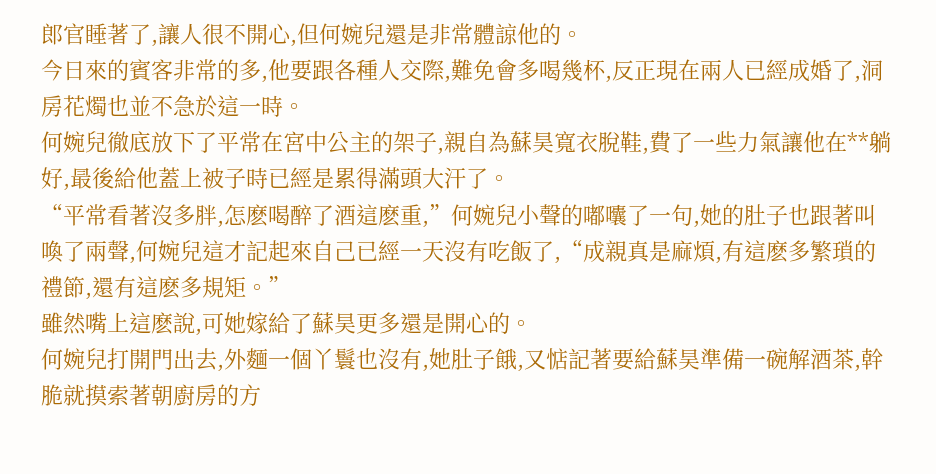郎官睡著了,讓人很不開心,但何婉兒還是非常體諒他的。
今日來的賓客非常的多,他要跟各種人交際,難免會多喝幾杯,反正現在兩人已經成婚了,洞房花燭也並不急於這一時。
何婉兒徹底放下了平常在宮中公主的架子,親自為蘇昊寬衣脫鞋,費了一些力氣讓他在**躺好,最後給他蓋上被子時已經是累得滿頭大汗了。
“平常看著沒多胖,怎麽喝醉了酒這麽重,”何婉兒小聲的嘟囔了一句,她的肚子也跟著叫喚了兩聲,何婉兒這才記起來自己已經一天沒有吃飯了,“成親真是麻煩,有這麽多繁瑣的禮節,還有這麽多規矩。”
雖然嘴上這麽說,可她嫁給了蘇昊更多還是開心的。
何婉兒打開門出去,外麵一個丫鬟也沒有,她肚子餓,又惦記著要給蘇昊準備一碗解酒茶,幹脆就摸索著朝廚房的方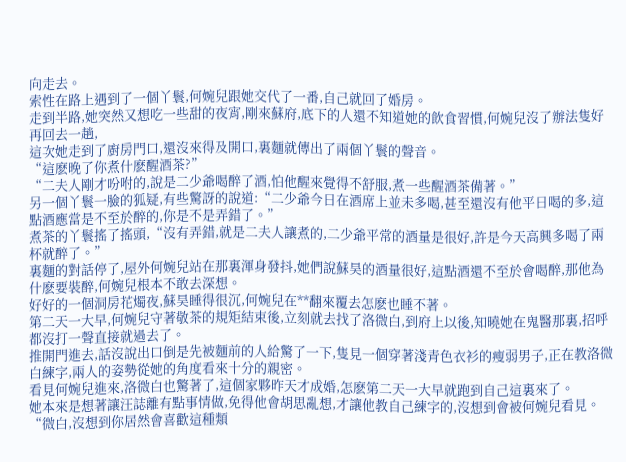向走去。
索性在路上遇到了一個丫鬟,何婉兒跟她交代了一番,自己就回了婚房。
走到半路,她突然又想吃一些甜的夜宵,剛來蘇府,底下的人還不知道她的飲食習慣,何婉兒沒了辦法隻好再回去一趟,
這次她走到了廚房門口,還沒來得及開口,裏麵就傳出了兩個丫鬟的聲音。
“這麽晚了你煮什麽醒酒茶?”
“二夫人剛才吩咐的,說是二少爺喝醉了酒,怕他醒來覺得不舒服,煮一些醒酒茶備著。”
另一個丫鬟一臉的狐疑,有些驚訝的說道:“二少爺今日在酒席上並未多喝,甚至還沒有他平日喝的多,這點酒應當是不至於醉的,你是不是弄錯了。”
煮茶的丫鬟搖了搖頭,“沒有弄錯,就是二夫人讓煮的,二少爺平常的酒量是很好,許是今天高興多喝了兩杯就醉了。”
裏麵的對話停了,屋外何婉兒站在那裏渾身發抖,她們說蘇昊的酒量很好,這點酒還不至於會喝醉,那他為什麽要裝醉,何婉兒根本不敢去深想。
好好的一個洞房花燭夜,蘇昊睡得很沉,何婉兒在**翻來覆去怎麽也睡不著。
第二天一大早,何婉兒守著敬茶的規矩結束後,立刻就去找了洛微白,到府上以後,知曉她在鬼醫那裏,招呼都沒打一聲直接就過去了。
推開門進去,話沒說出口倒是先被麵前的人給驚了一下,隻見一個穿著淺青色衣衫的瘦弱男子,正在教洛微白練字,兩人的姿勢從她的角度看來十分的親密。
看見何婉兒進來,洛微白也驚著了,這個家夥昨天才成婚,怎麽第二天一大早就跑到自己這裏來了。
她本來是想著讓汪誌離有點事情做,免得他會胡思亂想,才讓他教自己練字的,沒想到會被何婉兒看見。
“微白,沒想到你居然會喜歡這種類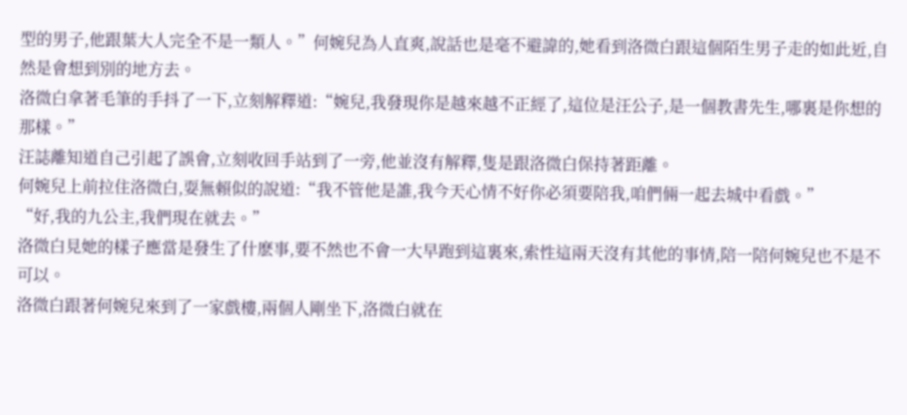型的男子,他跟葉大人完全不是一類人。”何婉兒為人直爽,說話也是毫不避諱的,她看到洛微白跟這個陌生男子走的如此近,自然是會想到別的地方去。
洛微白拿著毛筆的手抖了一下,立刻解釋道:“婉兒,我發現你是越來越不正經了,這位是汪公子,是一個教書先生,哪裏是你想的那樣。”
汪誌離知道自己引起了誤會,立刻收回手站到了一旁,他並沒有解釋,隻是跟洛微白保持著距離。
何婉兒上前拉住洛微白,耍無賴似的說道:“我不管他是誰,我今天心情不好你必須要陪我,咱們倆一起去城中看戲。”
“好,我的九公主,我們現在就去。”
洛微白見她的樣子應當是發生了什麽事,要不然也不會一大早跑到這裏來,索性這兩天沒有其他的事情,陪一陪何婉兒也不是不可以。
洛微白跟著何婉兒來到了一家戲樓,兩個人剛坐下,洛微白就在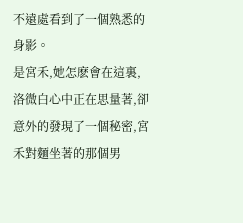不遠處看到了一個熟悉的身影。
是宮禾,她怎麽會在這裏,洛微白心中正在思量著,卻意外的發現了一個秘密,宮禾對麵坐著的那個男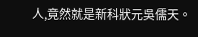人,竟然就是新科狀元吳儒天。